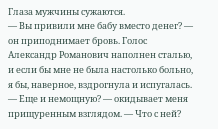Глаза мужчины сужаются.
— Вы привили мне бабу вместо денег? — он приподнимает бровь. Голос Александр Романович наполнен сталью, и если бы мне не была настолько больно, я бы, наверное, вздрогнула и испугалась. — Еще и немощную? — окидывает меня прищуренным взглядом. — Что с ней?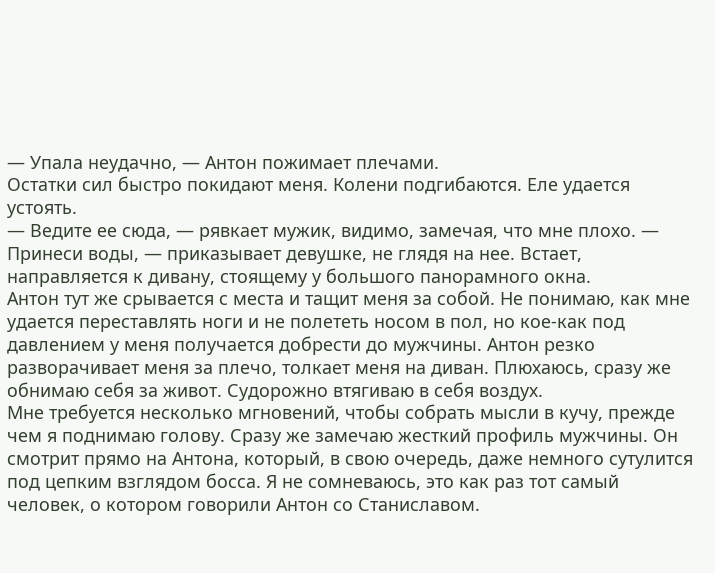— Упала неудачно, — Антон пожимает плечами.
Остатки сил быстро покидают меня. Колени подгибаются. Еле удается устоять.
— Ведите ее сюда, — рявкает мужик, видимо, замечая, что мне плохо. — Принеси воды, — приказывает девушке, не глядя на нее. Встает, направляется к дивану, стоящему у большого панорамного окна.
Антон тут же срывается с места и тащит меня за собой. Не понимаю, как мне удается переставлять ноги и не полететь носом в пол, но кое-как под давлением у меня получается добрести до мужчины. Антон резко разворачивает меня за плечо, толкает меня на диван. Плюхаюсь, сразу же обнимаю себя за живот. Судорожно втягиваю в себя воздух.
Мне требуется несколько мгновений, чтобы собрать мысли в кучу, прежде чем я поднимаю голову. Сразу же замечаю жесткий профиль мужчины. Он смотрит прямо на Антона, который, в свою очередь, даже немного сутулится под цепким взглядом босса. Я не сомневаюсь, это как раз тот самый человек, о котором говорили Антон со Станиславом.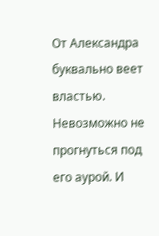От Александра буквально веет властью. Невозможно не прогнуться под его аурой. И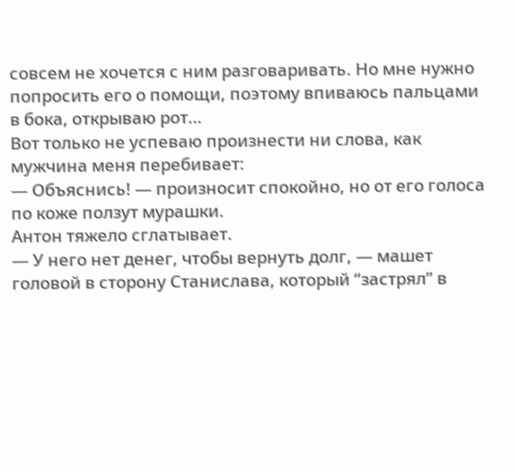совсем не хочется с ним разговаривать. Но мне нужно попросить его о помощи, поэтому впиваюсь пальцами в бока, открываю рот…
Вот только не успеваю произнести ни слова, как мужчина меня перебивает:
— Объяснись! — произносит спокойно, но от его голоса по коже ползут мурашки.
Антон тяжело сглатывает.
— У него нет денег, чтобы вернуть долг, — машет головой в сторону Станислава, который “застрял” в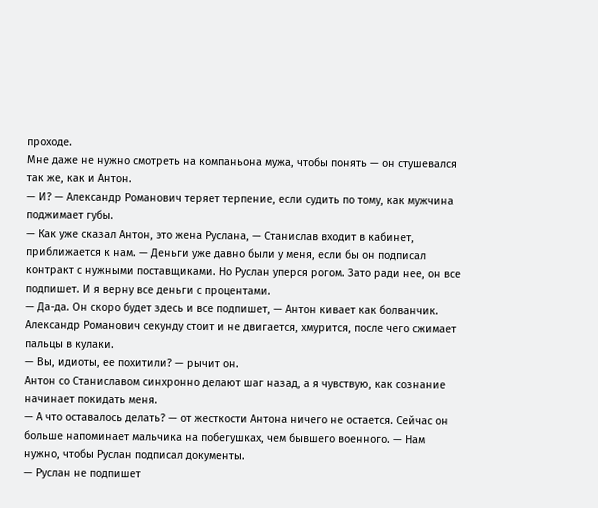проходе.
Мне даже не нужно смотреть на компаньона мужа, чтобы понять — он стушевался так же, как и Антон.
— И? — Александр Романович теряет терпение, если судить по тому, как мужчина поджимает губы.
— Как уже сказал Антон, это жена Руслана, — Станислав входит в кабинет, приближается к нам. — Деньги уже давно были у меня, если бы он подписал контракт с нужными поставщиками. Но Руслан уперся рогом. Зато ради нее, он все подпишет. И я верну все деньги с процентами.
— Да-да. Он скоро будет здесь и все подпишет, — Антон кивает как болванчик.
Александр Романович секунду стоит и не двигается, хмурится, после чего сжимает пальцы в кулаки.
— Вы, идиоты, ее похитили? — рычит он.
Антон со Станиславом синхронно делают шаг назад, а я чувствую, как сознание начинает покидать меня.
— А что оставалось делать? — от жесткости Антона ничего не остается. Сейчас он больше напоминает мальчика на побегушках, чем бывшего военного. — Нам нужно, чтобы Руслан подписал документы.
— Руслан не подпишет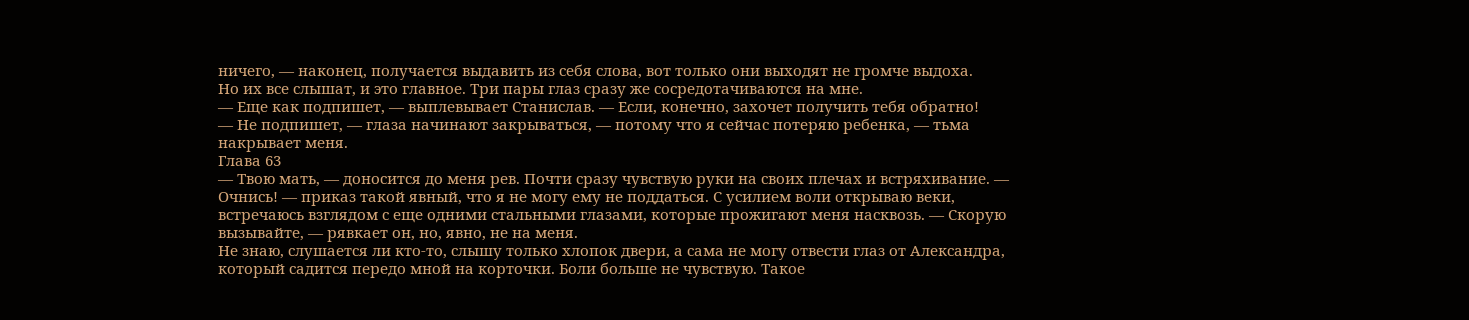ничего, — наконец, получается выдавить из себя слова, вот только они выходят не громче выдоха.
Но их все слышат, и это главное. Три пары глаз сразу же сосредотачиваются на мне.
— Еще как подпишет, — выплевывает Станислав. — Если, конечно, захочет получить тебя обратно!
— Не подпишет, — глаза начинают закрываться, — потому что я сейчас потеряю ребенка, — тьма накрывает меня.
Глава 63
— Твою мать, — доносится до меня рев. Почти сразу чувствую руки на своих плечах и встряхивание. — Очнись! — приказ такой явный, что я не могу ему не поддаться. С усилием воли открываю веки, встречаюсь взглядом с еще одними стальными глазами, которые прожигают меня насквозь. — Скорую вызывайте, — рявкает он, но, явно, не на меня.
Не знаю, слушается ли кто-то, слышу только хлопок двери, а сама не могу отвести глаз от Александра, который садится передо мной на корточки. Боли больше не чувствую. Такое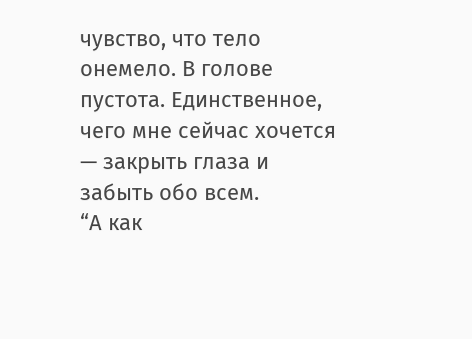чувство, что тело онемело. В голове пустота. Единственное, чего мне сейчас хочется — закрыть глаза и забыть обо всем.
“А как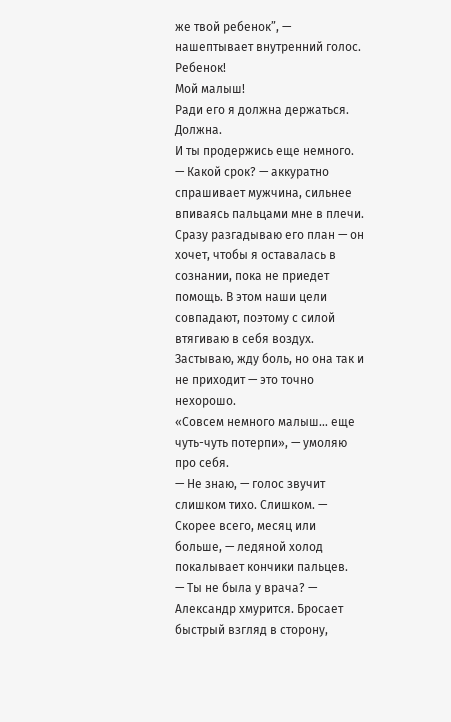же твой ребенок”, — нашептывает внутренний голос.
Ребенок!
Мой малыш!
Ради его я должна держаться. Должна.
И ты продержись еще немного.
— Какой срок? — аккуратно спрашивает мужчина, сильнее впиваясь пальцами мне в плечи.
Сразу разгадываю его план — он хочет, чтобы я оставалась в сознании, пока не приедет помощь. В этом наши цели совпадают, поэтому с силой втягиваю в себя воздух. Застываю, жду боль, но она так и не приходит — это точно нехорошо.
«Совсем немного малыш… еще чуть-чуть потерпи», — умоляю про себя.
— Не знаю, — голос звучит слишком тихо. Слишком. — Скорее всего, месяц или больше, — ледяной холод покалывает кончики пальцев.
— Ты не была у врача? — Александр хмурится. Бросает быстрый взгляд в сторону,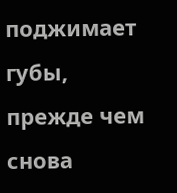поджимает губы, прежде чем снова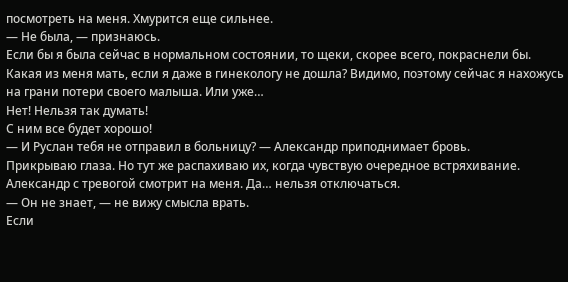посмотреть на меня. Хмурится еще сильнее.
— Не была, — признаюсь.
Если бы я была сейчас в нормальном состоянии, то щеки, скорее всего, покраснели бы. Какая из меня мать, если я даже в гинекологу не дошла? Видимо, поэтому сейчас я нахожусь на грани потери своего малыша. Или уже…
Нет! Нельзя так думать!
С ним все будет хорошо!
— И Руслан тебя не отправил в больницу? — Александр приподнимает бровь.
Прикрываю глаза. Но тут же распахиваю их, когда чувствую очередное встряхивание.
Александр с тревогой смотрит на меня. Да… нельзя отключаться.
— Он не знает, — не вижу смысла врать.
Если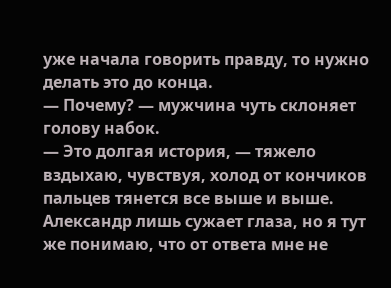уже начала говорить правду, то нужно делать это до конца.
— Почему? — мужчина чуть склоняет голову набок.
— Это долгая история, — тяжело вздыхаю, чувствуя, холод от кончиков пальцев тянется все выше и выше. Александр лишь сужает глаза, но я тут же понимаю, что от ответа мне не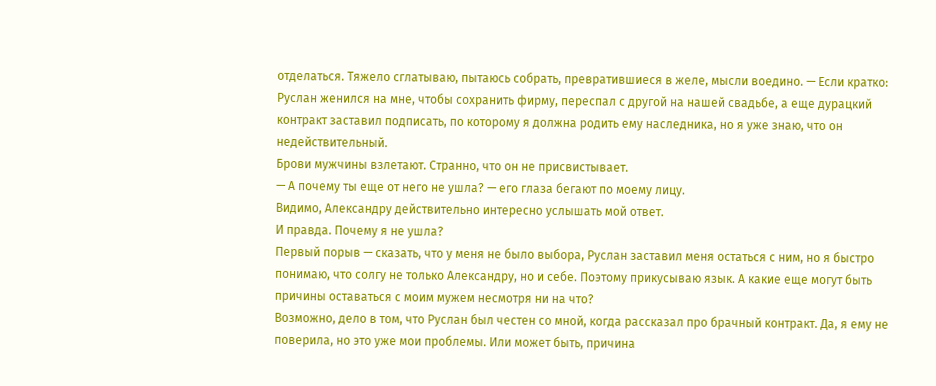отделаться. Тяжело сглатываю, пытаюсь собрать, превратившиеся в желе, мысли воедино. — Если кратко: Руслан женился на мне, чтобы сохранить фирму, переспал с другой на нашей свадьбе, а еще дурацкий контракт заставил подписать, по которому я должна родить ему наследника, но я уже знаю, что он недействительный.
Брови мужчины взлетают. Странно, что он не присвистывает.
— А почему ты еще от него не ушла? — его глаза бегают по моему лицу.
Видимо, Александру действительно интересно услышать мой ответ.
И правда. Почему я не ушла?
Первый порыв — сказать, что у меня не было выбора, Руслан заставил меня остаться с ним, но я быстро понимаю, что солгу не только Александру, но и себе. Поэтому прикусываю язык. А какие еще могут быть причины оставаться с моим мужем несмотря ни на что?
Возможно, дело в том, что Руслан был честен со мной, когда рассказал про брачный контракт. Да, я ему не поверила, но это уже мои проблемы. Или может быть, причина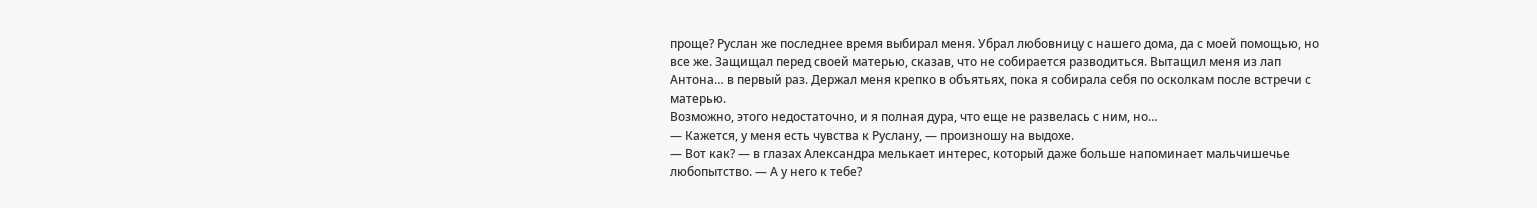проще? Руслан же последнее время выбирал меня. Убрал любовницу с нашего дома, да с моей помощью, но все же. Защищал перед своей матерью, сказав, что не собирается разводиться. Вытащил меня из лап Антона… в первый раз. Держал меня крепко в объятьях, пока я собирала себя по осколкам после встречи с матерью.
Возможно, этого недостаточно, и я полная дура, что еще не развелась с ним, но…
— Кажется, у меня есть чувства к Руслану, — произношу на выдохе.
— Вот как? — в глазах Александра мелькает интерес, который даже больше напоминает мальчишечье любопытство. — А у него к тебе?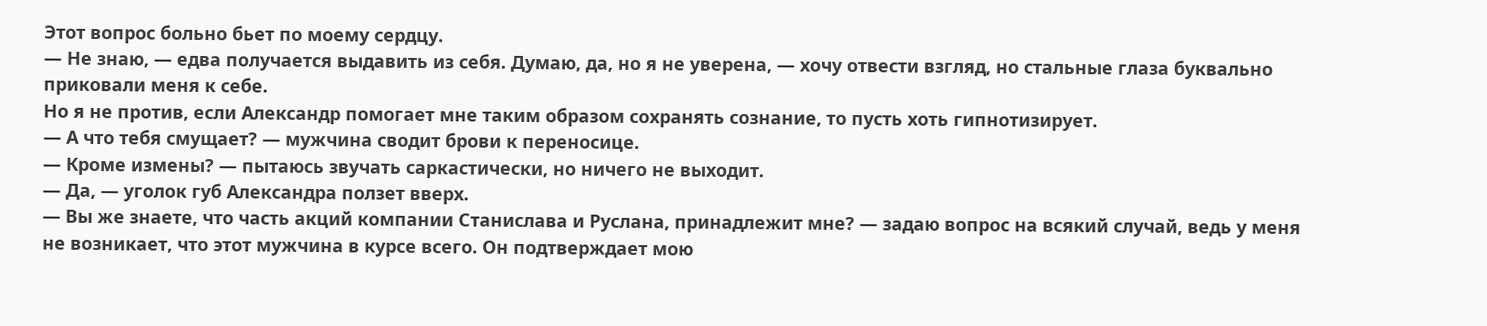Этот вопрос больно бьет по моему сердцу.
— Не знаю, — едва получается выдавить из себя. Думаю, да, но я не уверена, — хочу отвести взгляд, но стальные глаза буквально приковали меня к себе.
Но я не против, если Александр помогает мне таким образом сохранять сознание, то пусть хоть гипнотизирует.
— А что тебя смущает? — мужчина сводит брови к переносице.
— Кроме измены? — пытаюсь звучать саркастически, но ничего не выходит.
— Да, — уголок губ Александра ползет вверх.
— Вы же знаете, что часть акций компании Станислава и Руслана, принадлежит мне? — задаю вопрос на всякий случай, ведь у меня не возникает, что этот мужчина в курсе всего. Он подтверждает мою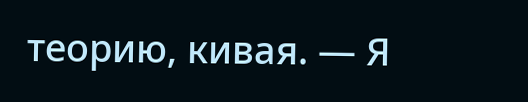теорию, кивая. — Я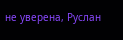не уверена, Руслан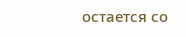остается со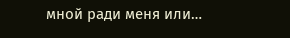мной ради меня или…